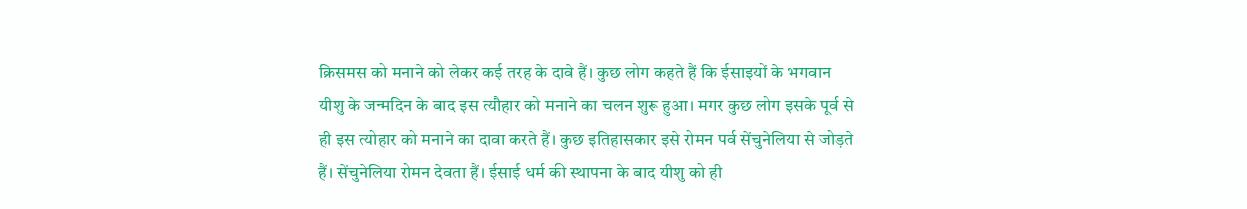क्रिसमस को मनाने को लेकर कई तरह के दावे हैं। कुछ लोग कहते हैं कि ईसाइयों के भगवान यीशु के जन्मदिन के बाद इस त्यौहार को मनाने का चलन शुरू हुआ। मगर कुछ लोग इसके पूर्व से ही इस त्योहार को मनाने का दावा करते हैं। कुछ इतिहासकार इसे रोमन पर्व सेंचुनेलिया से जोड़ते हैं। सेंचुनेलिया रोमन देवता हैं। ईसाई धर्म की स्थापना के बाद यीशु को ही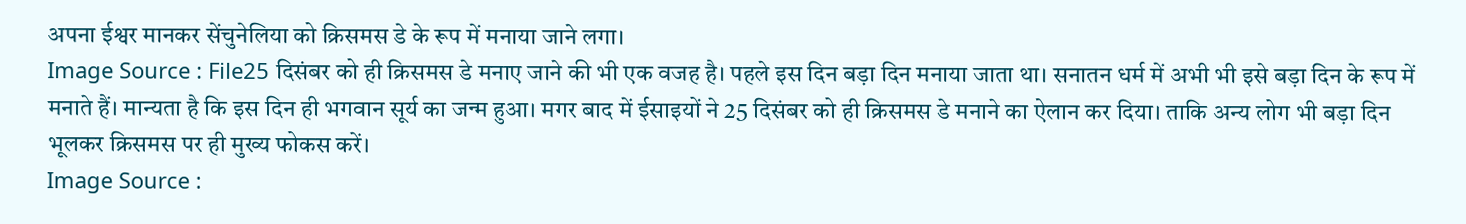अपना ईश्वर मानकर सेंचुनेलिया को क्रिसमस डे के रूप में मनाया जाने लगा।
Image Source : File25 दिसंबर को ही क्रिसमस डे मनाए जाने की भी एक वजह है। पहले इस दिन बड़ा दिन मनाया जाता था। सनातन धर्म में अभी भी इसे बड़ा दिन के रूप में मनाते हैं। मान्यता है कि इस दिन ही भगवान सूर्य का जन्म हुआ। मगर बाद में ईसाइयों ने 25 दिसंबर को ही क्रिसमस डे मनाने का ऐलान कर दिया। ताकि अन्य लोग भी बड़ा दिन भूलकर क्रिसमस पर ही मुख्य फोकस करें।
Image Source :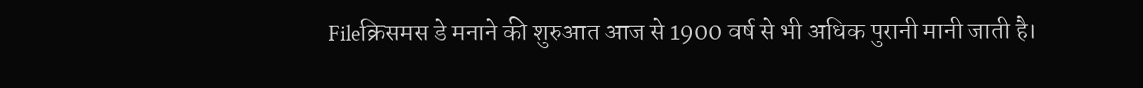Fileक्रिसमस डे मनाने की शुरुआत आज से 1900 वर्ष से भी अधिक पुरानी मानी जाती है।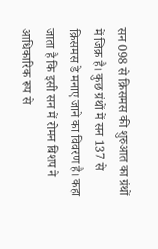सन 098 से क्रिसमस की शुरुआत का ग्रंथों में जिक्र है। कुछ ग्रंथों में सन 137 से क्रिसमस डे मनाए जाने का विवरण है। कहा जाता है कि इसी सन में रोमन बिशप ने आधिकारिक रूप से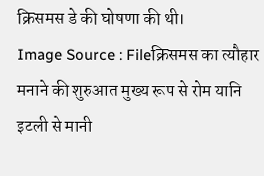क्रिसमस डे की घोषणा की थी।
Image Source : Fileक्रिसमस का त्यौहार मनाने की शुरुआत मुख्य रूप से रोम यानि इटली से मानी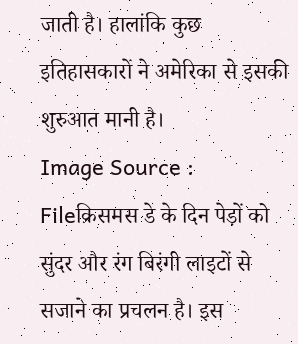जाती है। हालांकि कुछ इतिहासकारों ने अमेरिका से इसकी शुरुआत मानी है।
Image Source : Fileक्रिसमस डे के दिन पेड़ों को सुंदर और रंग बिरंगी लाइटों से सजाने का प्रचलन है। इस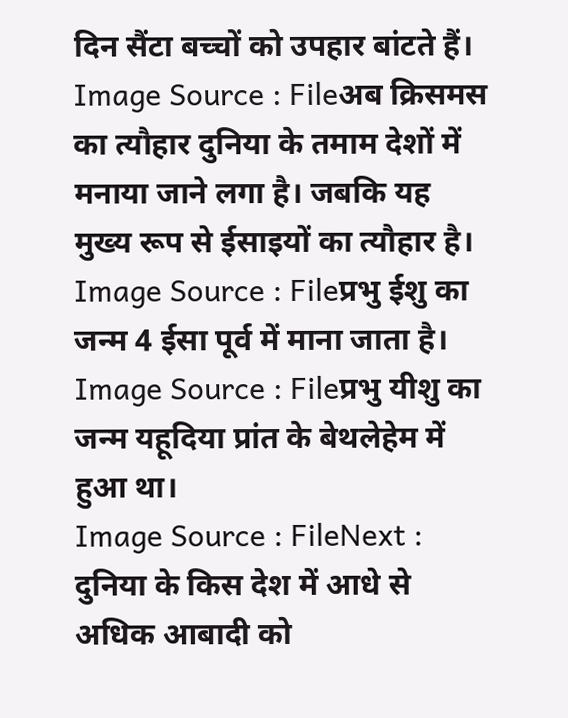दिन सैंटा बच्चों को उपहार बांटते हैं।
Image Source : Fileअब क्रिसमस का त्यौहार दुनिया के तमाम देशों में मनाया जाने लगा है। जबकि यह मुख्य रूप से ईसाइयों का त्यौहार है।
Image Source : Fileप्रभु ईशु का जन्म 4 ईसा पूर्व में माना जाता है।
Image Source : Fileप्रभु यीशु का जन्म यहूदिया प्रांत के बेथलेहेम में हुआ था।
Image Source : FileNext : दुनिया के किस देश में आधे से अधिक आबादी को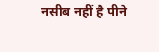नसीब नहीं है पीने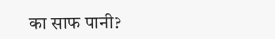का साफ पानी?